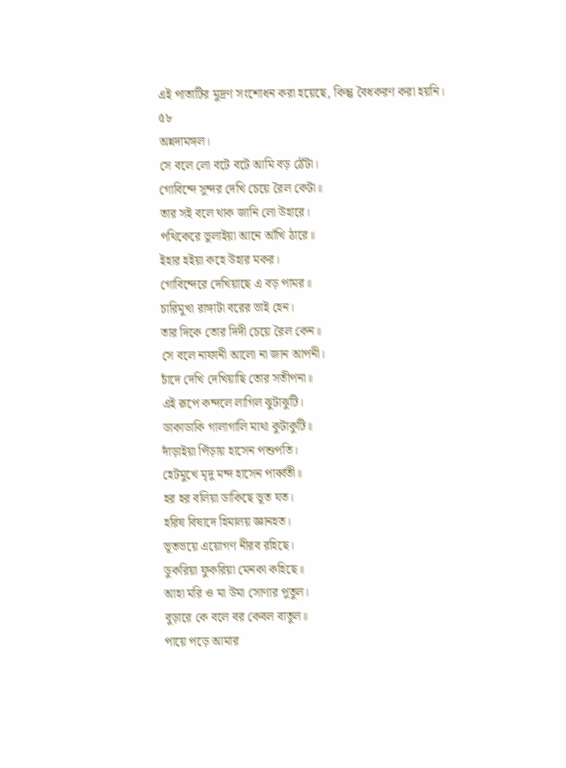এই পাতাটির মুদ্রণ সংশোধন করা হয়েছে, কিন্তু বৈধকরণ করা হয়নি।
৫৮
অন্নদামঙ্গল।
সে বলে লো বটে বটে আমি বড় ঠেঁটা।
গোবিন্দে সুন্দর দেখি চেয়ে রৈল কেটা॥
তার সই বলে থাক জানি লো উহারে।
পথিকেরে ভুলাইয়া আনে আঁখি ঠারে॥
ইহার হইয়া কহে উহার মকর।
গোবিন্দেরে দেখিয়াছে এ বড় পামর॥
চারিমুখা রাঙ্গাটা বরের ভাই হেন।
তার দিকে তোর দিদী চেয়ে রৈল কেন॥
সে বলে নাফানী আলো না জান আপনী।
চাঁদে দেখি দেখিয়াছি তোর সতীপনা॥
এই রূপে কন্দলে লাগিল ঝুটাঝুটি।
ডাকাডাকি গালাগালি মাথা কুটাকুটি॥
দাঁড়াইয়া পিঁড়ায় হাসেন পশুপতি।
হেটমুখে মৃদু মন্দ হাসেন পার্ব্বতী॥
হর হর বলিয়া ডাকিছে ভূত যত।
হরিষ বিষাদে হিমালয় জ্ঞানহত।
ভূতভয়ে এয়োগণ নীরব রহিছে।
ডুকরিয়া ফুকরিয়া মেনকা কহিছে॥
আহা মরি ও মা উমা সোণার পুতুল।
বুড়ারে কে বলে বর কেবল বাতুল॥
পায়ে পড়ে আমার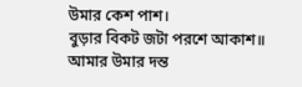উমার কেশ পাশ।
বুড়ার বিকট জটা পরশে আকাশ॥
আমার উমার দন্ত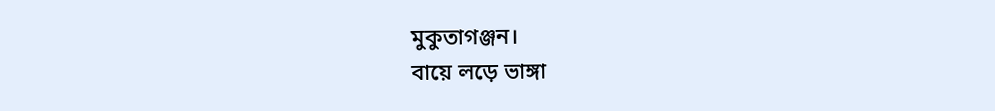মুকুতাগঞ্জন।
বায়ে লড়ে ভাঙ্গা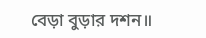বেড়া বুড়ার দশন॥